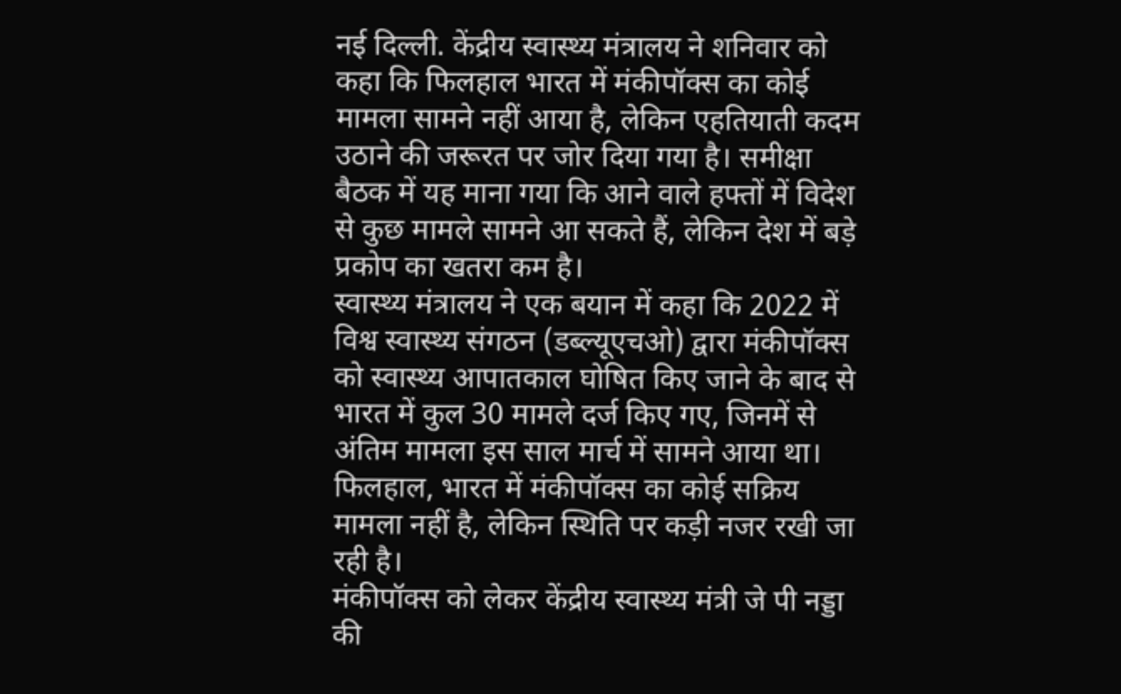नई दिल्ली. केंद्रीय स्वास्थ्य मंत्रालय ने शनिवार को कहा कि फिलहाल भारत में मंकीपॉक्स का कोई मामला सामने नहीं आया है, लेकिन एहतियाती कदम उठाने की जरूरत पर जोर दिया गया है। समीक्षा बैठक में यह माना गया कि आने वाले हफ्तों में विदेश से कुछ मामले सामने आ सकते हैं, लेकिन देश में बड़े प्रकोप का खतरा कम है।
स्वास्थ्य मंत्रालय ने एक बयान में कहा कि 2022 में विश्व स्वास्थ्य संगठन (डब्ल्यूएचओ) द्वारा मंकीपॉक्स को स्वास्थ्य आपातकाल घोषित किए जाने के बाद से भारत में कुल 30 मामले दर्ज किए गए, जिनमें से अंतिम मामला इस साल मार्च में सामने आया था। फिलहाल, भारत में मंकीपॉक्स का कोई सक्रिय मामला नहीं है, लेकिन स्थिति पर कड़ी नजर रखी जा रही है।
मंकीपॉक्स को लेकर केंद्रीय स्वास्थ्य मंत्री जे पी नड्डा की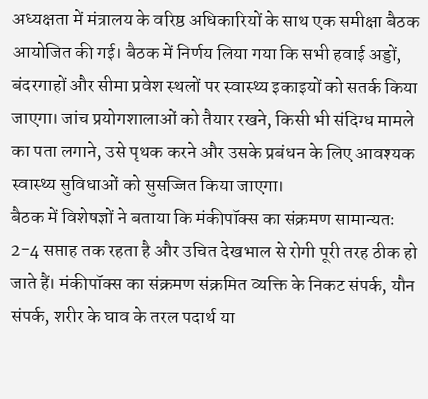अध्यक्षता में मंत्रालय के वरिष्ठ अधिकारियों के साथ एक समीक्षा बैठक आयोजित की गई। बैठक में निर्णय लिया गया कि सभी हवाई अड्डों, बंदरगाहों और सीमा प्रवेश स्थलों पर स्वास्थ्य इकाइयों को सतर्क किया जाएगा। जांच प्रयोगशालाओं को तैयार रखने, किसी भी संदिग्ध मामले का पता लगाने, उसे पृथक करने और उसके प्रबंधन के लिए आवश्यक स्वास्थ्य सुविधाओं को सुसज्जित किया जाएगा।
बैठक में विशेषज्ञों ने बताया कि मंकीपॉक्स का संक्रमण सामान्यतः 2-4 सप्ताह तक रहता है और उचित देखभाल से रोगी पूरी तरह ठीक हो जाते हैं। मंकीपॉक्स का संक्रमण संक्रमित व्यक्ति के निकट संपर्क, यौन संपर्क, शरीर के घाव के तरल पदार्थ या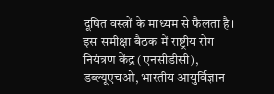दूषित वस्त्रों के माध्यम से फैलता है।
इस समीक्षा बैठक में राष्ट्रीय रोग नियंत्रण केंद्र (एनसीडीसी), डब्ल्यूएचओ, भारतीय आयुर्विज्ञान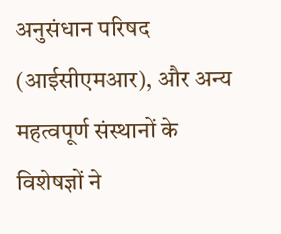अनुसंधान परिषद (आईसीएमआर), और अन्य महत्वपूर्ण संस्थानों के विशेषज्ञों ने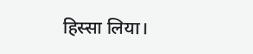हिस्सा लिया।